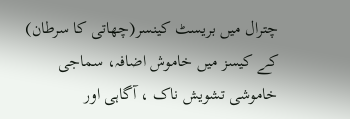چترال میں بریسٹ کینسر(چھاتی کا سرطان) کے کیسز میں خاموش اضافہ، سماجی خاموشی تشویش ناک ، آگاہی اور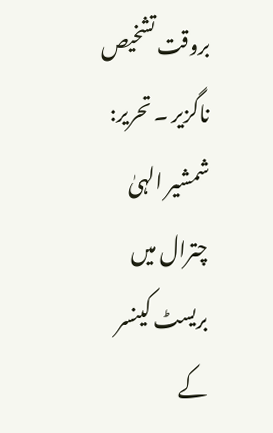بروقت تشخیص ناگزیر ۔ تحریر: شمشیر الہیٰ
چترال میں بریسٹ کینسر کے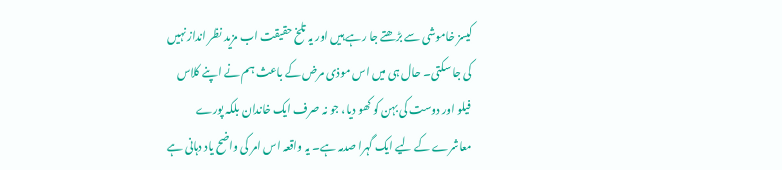کیسز خاموشی سے بڑھتے جا رہے ہیں اور یہ تلخ حقیقت اب مزید نظر انداز نہیں کی جا سکتی۔ حال ہی میں اس موذی مرض کے باعث ہم نے اپنے کلاس فیلو اور دوست کی بہن کو کھو دیا، جو نہ صرف ایک خاندان بلکہ پورے معاشرے کے لیے ایک گہرا صدمہ ہے۔ یہ واقعہ اس امر کی واضح یاد دہانی ہے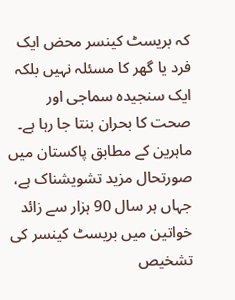کہ بریسٹ کینسر محض ایک فرد یا گھر کا مسئلہ نہیں بلکہ ایک سنجیدہ سماجی اور صحت کا بحران بنتا جا رہا ہے۔
ماہرین کے مطابق پاکستان میں صورتحال مزید تشویشناک ہے، جہاں ہر سال 90 ہزار سے زائد خواتین میں بریسٹ کینسر کی تشخیص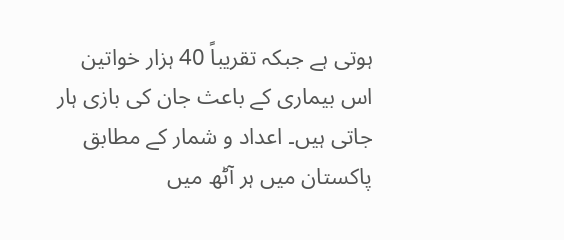ہوتی ہے جبکہ تقریباً 40 ہزار خواتین اس بیماری کے باعث جان کی بازی ہار جاتی ہیں۔ اعداد و شمار کے مطابق پاکستان میں ہر آٹھ میں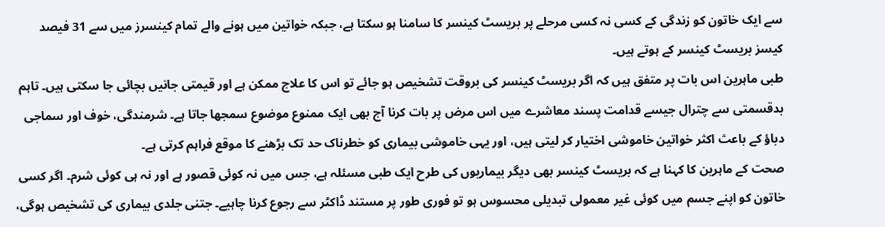سے ایک خاتون کو زندگی کے کسی نہ کسی مرحلے پر بریسٹ کینسر کا سامنا ہو سکتا ہے، جبکہ خواتین میں ہونے والے تمام کینسرز میں سے 31 فیصد کیسز بریسٹ کینسر کے ہوتے ہیں۔
طبی ماہرین اس بات پر متفق ہیں کہ اگر بریسٹ کینسر کی بروقت تشخیص ہو جائے تو اس کا علاج ممکن ہے اور قیمتی جانیں بچائی جا سکتی ہیں۔ تاہم بدقسمتی سے چترال جیسے قدامت پسند معاشرے میں اس مرض پر بات کرنا آج بھی ایک ممنوع موضوع سمجھا جاتا ہے۔ شرمندگی، خوف اور سماجی دباؤ کے باعث اکثر خواتین خاموشی اختیار کر لیتی ہیں، اور یہی خاموشی بیماری کو خطرناک حد تک بڑھنے کا موقع فراہم کرتی ہے۔
صحت کے ماہرین کا کہنا ہے کہ بریسٹ کینسر بھی دیگر بیماریوں کی طرح ایک طبی مسئلہ ہے، جس میں نہ کوئی قصور ہے اور نہ ہی کوئی شرم۔ اگر کسی خاتون کو اپنے جسم میں کوئی غیر معمولی تبدیلی محسوس ہو تو فوری طور پر مستند ڈاکٹر سے رجوع کرنا چاہیے۔ جتنی جلدی بیماری کی تشخیص ہوگی،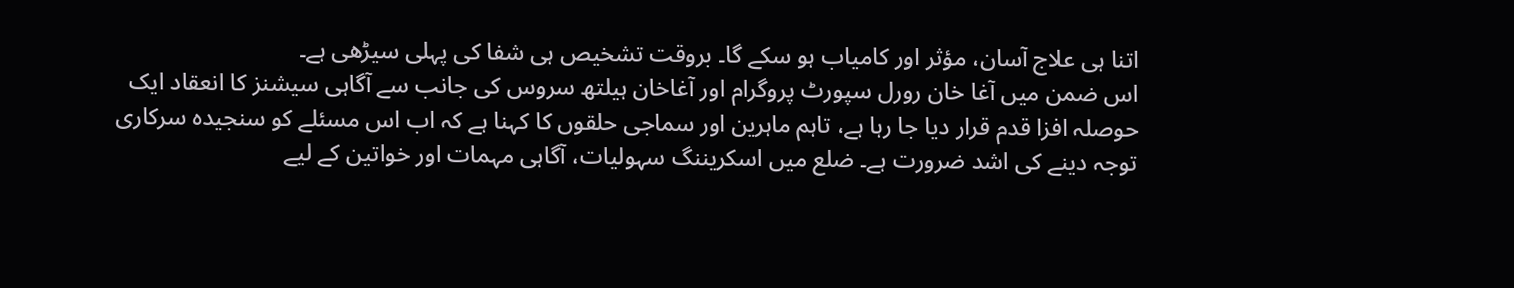اتنا ہی علاج آسان، مؤثر اور کامیاب ہو سکے گا۔ بروقت تشخیص ہی شفا کی پہلی سیڑھی ہے۔
اس ضمن میں آغا خان رورل سپورٹ پروگرام اور آغاخان ہیلتھ سروس کی جانب سے آگاہی سیشنز کا انعقاد ایک حوصلہ افزا قدم قرار دیا جا رہا ہے، تاہم ماہرین اور سماجی حلقوں کا کہنا ہے کہ اب اس مسئلے کو سنجیدہ سرکاری توجہ دینے کی اشد ضرورت ہے۔ ضلع میں اسکریننگ سہولیات، آگاہی مہمات اور خواتین کے لیے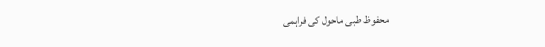محفوظ طبی ماحول کی فراہمی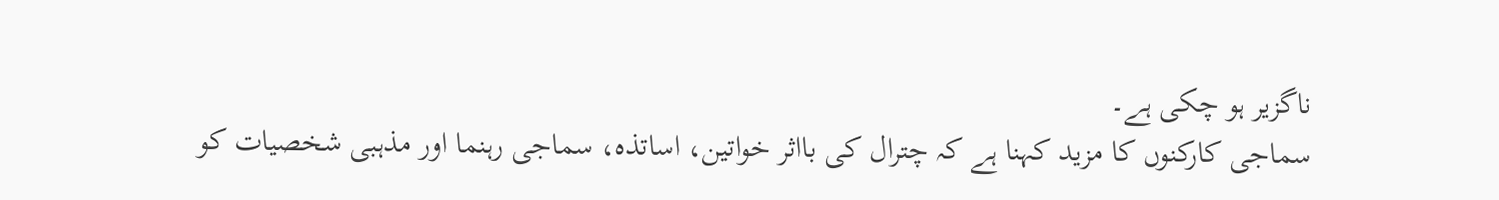ناگزیر ہو چکی ہے۔
سماجی کارکنوں کا مزید کہنا ہے کہ چترال کی بااثر خواتین، اساتذہ، سماجی رہنما اور مذہبی شخصیات کو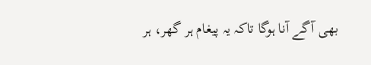بھی آگے آنا ہوگا تاکہ یہ پیغام ہر گھر، ہر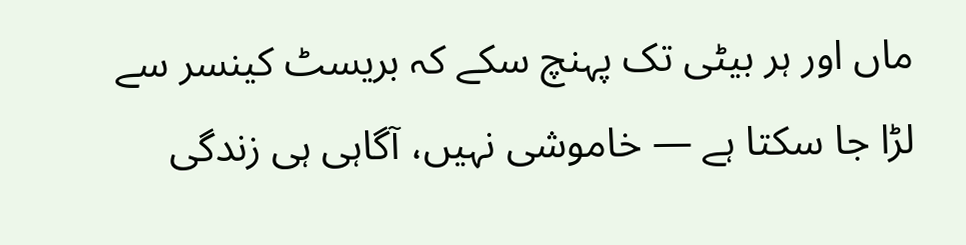ماں اور ہر بیٹی تک پہنچ سکے کہ بریسٹ کینسر سے لڑا جا سکتا ہے — خاموشی نہیں، آگاہی ہی زندگی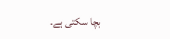بچا سکتی ہے۔